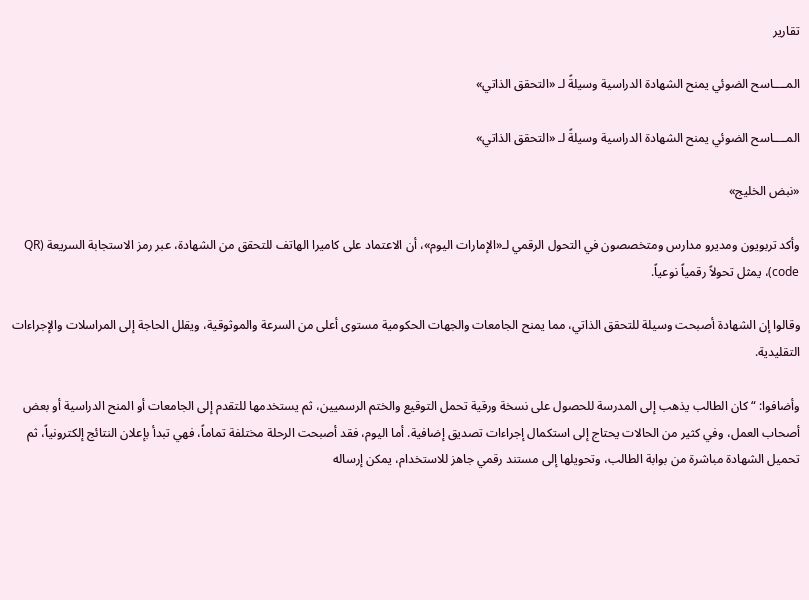تقارير

المــــاسح الضوئي يمنح الشهادة الدراسية وسيلةً لـ «التحقق الذاتي»

المــــاسح الضوئي يمنح الشهادة الدراسية وسيلةً لـ «التحقق الذاتي»

«نبض الخليج»

وأكد تربويون ومديرو مدارس ومتخصصون في التحول الرقمي لـ«الإمارات اليوم»، أن الاعتماد على كاميرا الهاتف للتحقق من الشهادة، عبر رمز الاستجابة السريعة (QR code)، يمثل تحولاً رقمياً نوعياً.

وقالوا إن الشهادة أصبحت وسيلة للتحقق الذاتي، مما يمنح الجامعات والجهات الحكومية مستوى أعلى من السرعة والموثوقية، ويقلل الحاجة إلى المراسلات والإجراءات التقليدية.

وأضافوا: “كان الطالب يذهب إلى المدرسة للحصول على نسخة ورقية تحمل التوقيع والختم الرسميين، ثم يستخدمها للتقدم إلى الجامعات أو المنح الدراسية أو بعض أصحاب العمل، وفي كثير من الحالات يحتاج إلى استكمال إجراءات تصديق إضافية. أما اليوم، فقد أصبحت الرحلة مختلفة تماماً، فهي تبدأ بإعلان النتائج إلكترونياً، ثم تحميل الشهادة مباشرة من بوابة الطالب، وتحويلها إلى مستند رقمي جاهز للاستخدام، يمكن إرساله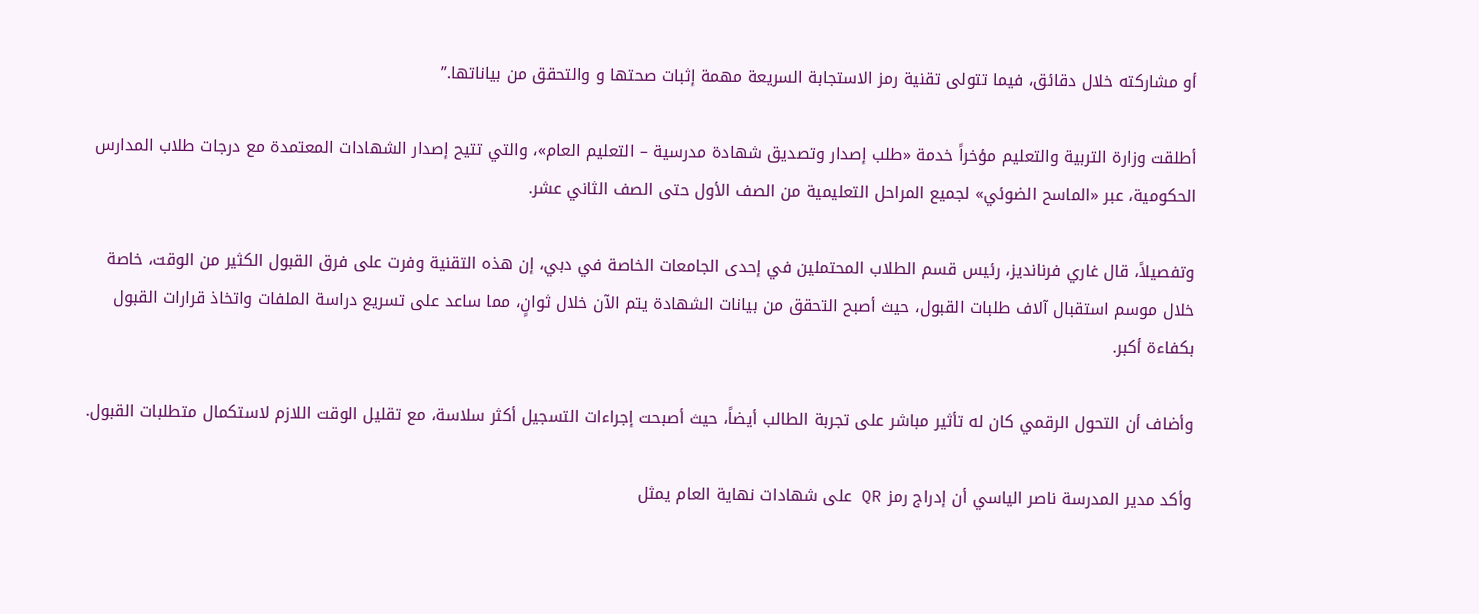أو مشاركته خلال دقائق، فيما تتولى تقنية رمز الاستجابة السريعة مهمة إثبات صحتها و والتحقق من بياناتها.”

أطلقت وزارة التربية والتعليم مؤخراً خدمة «طلب إصدار وتصديق شهادة مدرسية – التعليم العام»، والتي تتيح إصدار الشهادات المعتمدة مع درجات طلاب المدارس الحكومية، عبر «الماسح الضوئي» لجميع المراحل التعليمية من الصف الأول حتى الصف الثاني عشر.

وتفصيلاً، قال غاري فرنانديز، رئيس قسم الطلاب المحتملين في إحدى الجامعات الخاصة في دبي، إن هذه التقنية وفرت على فرق القبول الكثير من الوقت، خاصة خلال موسم استقبال آلاف طلبات القبول، حيث أصبح التحقق من بيانات الشهادة يتم الآن خلال ثوانٍ، مما ساعد على تسريع دراسة الملفات واتخاذ قرارات القبول بكفاءة أكبر.

وأضاف أن التحول الرقمي كان له تأثير مباشر على تجربة الطالب أيضاً، حيث أصبحت إجراءات التسجيل أكثر سلاسة، مع تقليل الوقت اللازم لاستكمال متطلبات القبول.

وأكد مدير المدرسة ناصر الياسي أن إدراج رمز QR على شهادات نهاية العام يمثل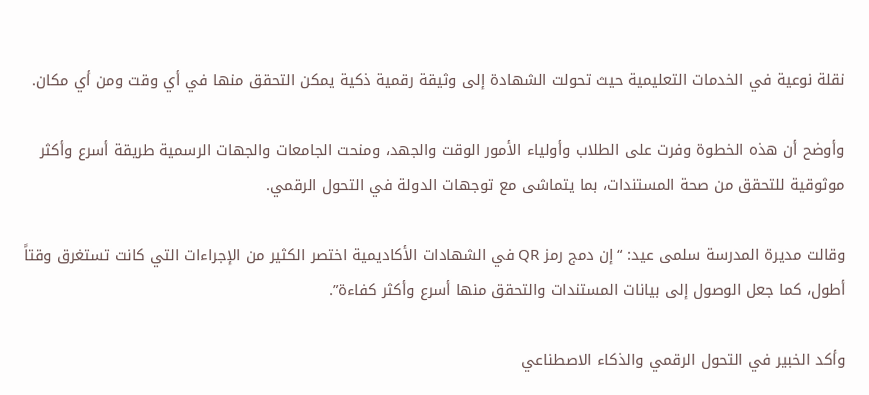نقلة نوعية في الخدمات التعليمية حيث تحولت الشهادة إلى وثيقة رقمية ذكية يمكن التحقق منها في أي وقت ومن أي مكان.

وأوضح أن هذه الخطوة وفرت على الطلاب وأولياء الأمور الوقت والجهد، ومنحت الجامعات والجهات الرسمية طريقة أسرع وأكثر موثوقية للتحقق من صحة المستندات، بما يتماشى مع توجهات الدولة في التحول الرقمي.

وقالت مديرة المدرسة سلمى عيد: “إن دمج رمز QR في الشهادات الأكاديمية اختصر الكثير من الإجراءات التي كانت تستغرق وقتاً أطول، كما جعل الوصول إلى بيانات المستندات والتحقق منها أسرع وأكثر كفاءة”.

وأكد الخبير في التحول الرقمي والذكاء الاصطناعي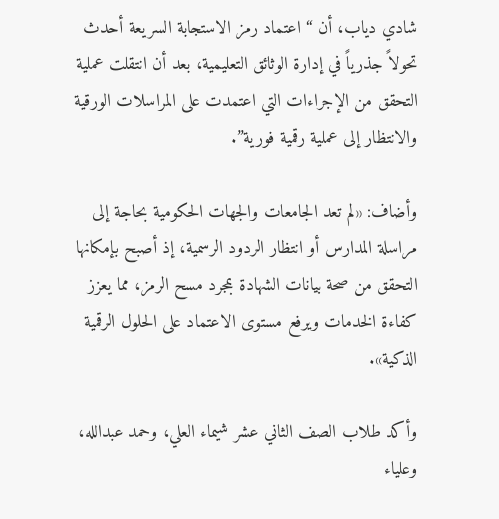شادي دياب، أن “اعتماد رمز الاستجابة السريعة أحدث تحولاً جذرياً في إدارة الوثائق التعليمية، بعد أن انتقلت عملية التحقق من الإجراءات التي اعتمدت على المراسلات الورقية والانتظار إلى عملية رقمية فورية”.

وأضاف: «لم تعد الجامعات والجهات الحكومية بحاجة إلى مراسلة المدارس أو انتظار الردود الرسمية، إذ أصبح بإمكانها التحقق من صحة بيانات الشهادة بمجرد مسح الرمز، مما يعزز كفاءة الخدمات ويرفع مستوى الاعتماد على الحلول الرقمية الذكية».

وأكد طلاب الصف الثاني عشر شيماء العلي، وحمد عبدالله، وعلياء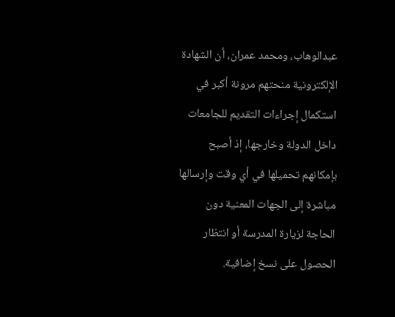عبدالوهاب، ومحمد عمران، أن الشهادة الإلكترونية منحتهم مرونة أكبر في استكمال إجراءات التقديم للجامعات داخل الدولة وخارجها، إذ أصبح بإمكانهم تحميلها في أي وقت وإرسالها مباشرة إلى الجهات المعنية دون الحاجة لزيارة المدرسة أو انتظار الحصول على نسخ إضافية.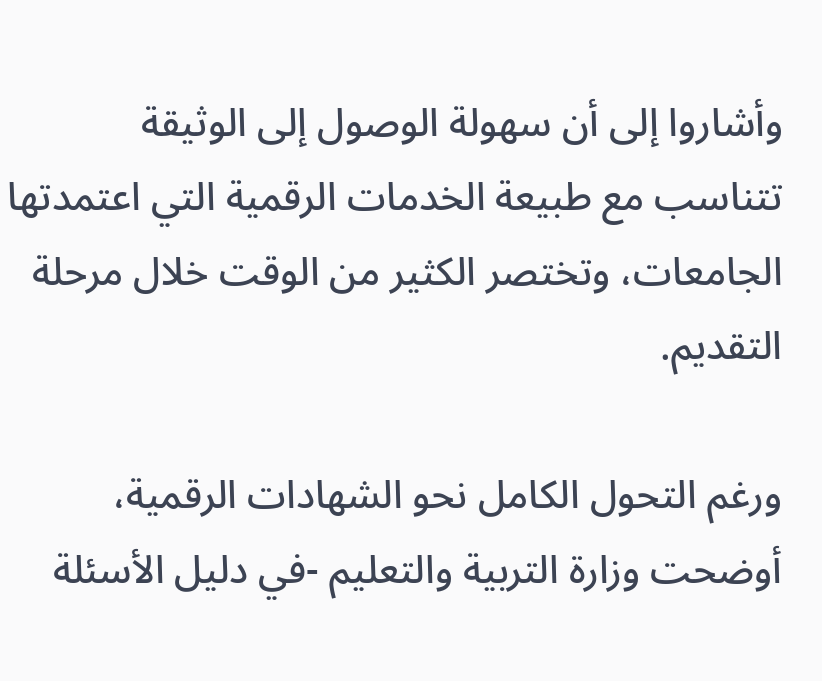وأشاروا إلى أن سهولة الوصول إلى الوثيقة تتناسب مع طبيعة الخدمات الرقمية التي اعتمدتها الجامعات، وتختصر الكثير من الوقت خلال مرحلة التقديم.

ورغم التحول الكامل نحو الشهادات الرقمية، أوضحت وزارة التربية والتعليم -في دليل الأسئلة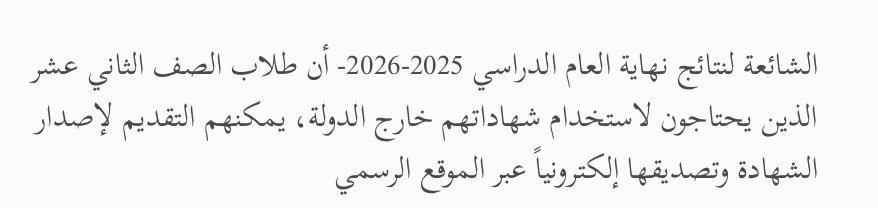الشائعة لنتائج نهاية العام الدراسي 2025-2026- أن طلاب الصف الثاني عشر الذين يحتاجون لاستخدام شهاداتهم خارج الدولة، يمكنهم التقديم لإصدار الشهادة وتصديقها إلكترونياً عبر الموقع الرسمي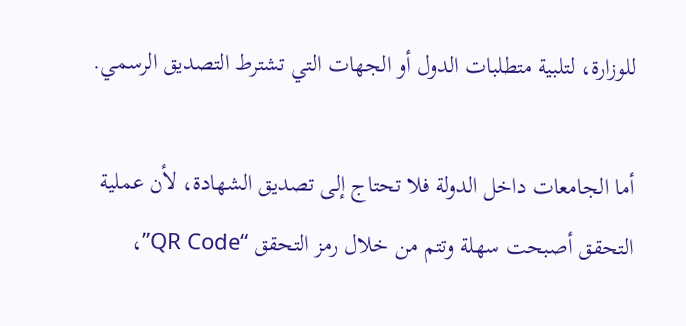للوزارة، لتلبية متطلبات الدول أو الجهات التي تشترط التصديق الرسمي.

أما الجامعات داخل الدولة فلا تحتاج إلى تصديق الشهادة، لأن عملية التحقق أصبحت سهلة وتتم من خلال رمز التحقق “QR Code”،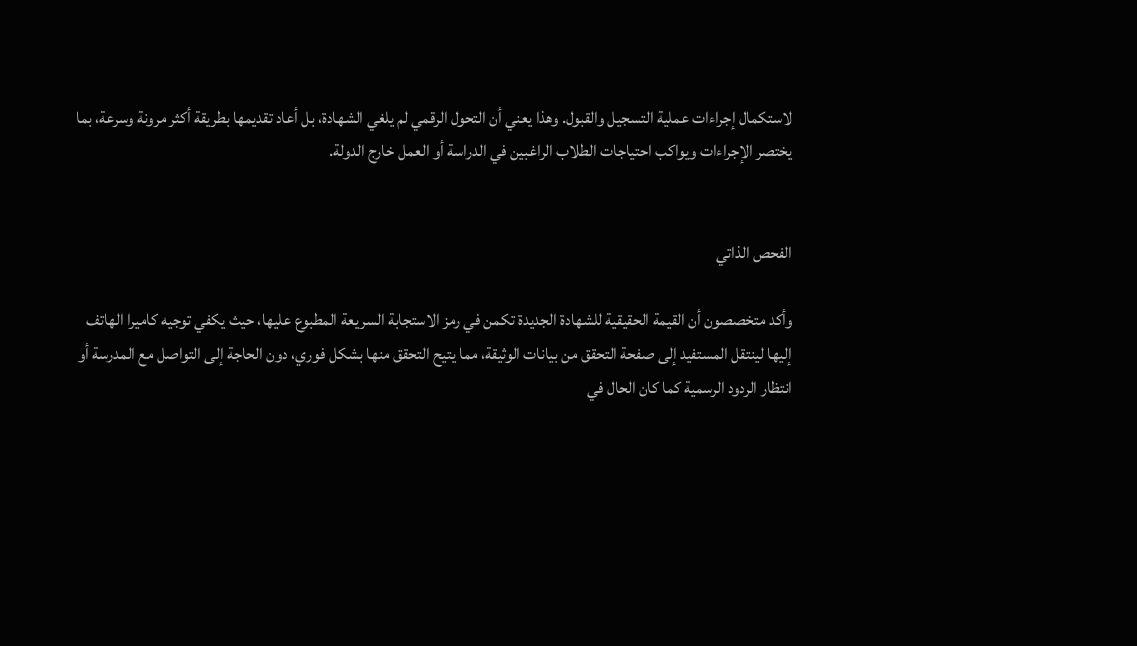لاستكمال إجراءات عملية التسجيل والقبول. وهذا يعني أن التحول الرقمي لم يلغي الشهادة، بل أعاد تقديمها بطريقة أكثر مرونة وسرعة، بما يختصر الإجراءات ويواكب احتياجات الطلاب الراغبين في الدراسة أو العمل خارج الدولة.


الفحص الذاتي

وأكد متخصصون أن القيمة الحقيقية للشهادة الجديدة تكمن في رمز الاستجابة السريعة المطبوع عليها، حيث يكفي توجيه كاميرا الهاتف إليها لينتقل المستفيد إلى صفحة التحقق من بيانات الوثيقة، مما يتيح التحقق منها بشكل فوري، دون الحاجة إلى التواصل مع المدرسة أو انتظار الردود الرسمية كما كان الحال في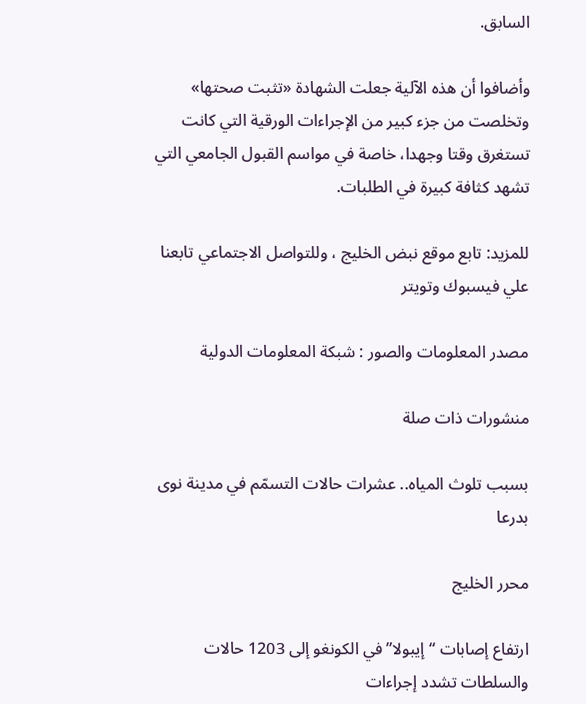السابق.

وأضافوا أن هذه الآلية جعلت الشهادة «تثبت صحتها» وتخلصت من جزء كبير من الإجراءات الورقية التي كانت تستغرق وقتا وجهدا، خاصة في مواسم القبول الجامعي التي تشهد كثافة كبيرة في الطلبات.

للمزيد: تابع موقع نبض الخليج ، وللتواصل الاجتماعي تابعنا علي فيسبوك وتويتر

مصدر المعلومات والصور : شبكة المعلومات الدولية

منشورات ذات صلة

بسبب تلوث المياه.. عشرات حالات التسمّم في مدينة نوى بدرعا

محرر الخليج

ارتفاع إصابات “إيبولا” في الكونغو إلى 1203 حالات والسلطات تشدد إجراءات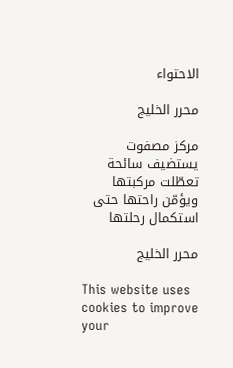الاحتواء

محرر الخليج

مركز مصفوت يستضيف سائحة تعطّلت مركبتها ويؤمّن راحتها حتى استكمال رحلتها

محرر الخليج

This website uses cookies to improve your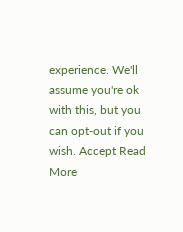experience. We'll assume you're ok with this, but you can opt-out if you wish. Accept Read More